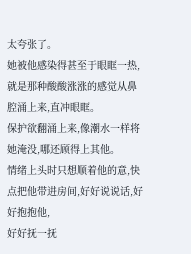太夸张了。
她被他感染得甚至于眼眶一热,就是那种酸酸涨涨的感觉从鼻腔涌上来,直冲眼眶。
保护欲翻涌上来,像潮水一样将她淹没,哪还顾得上其他。
情绪上头时只想顺着他的意,快点把他带进房间,好好说说话,好好抱抱他,
好好抚一抚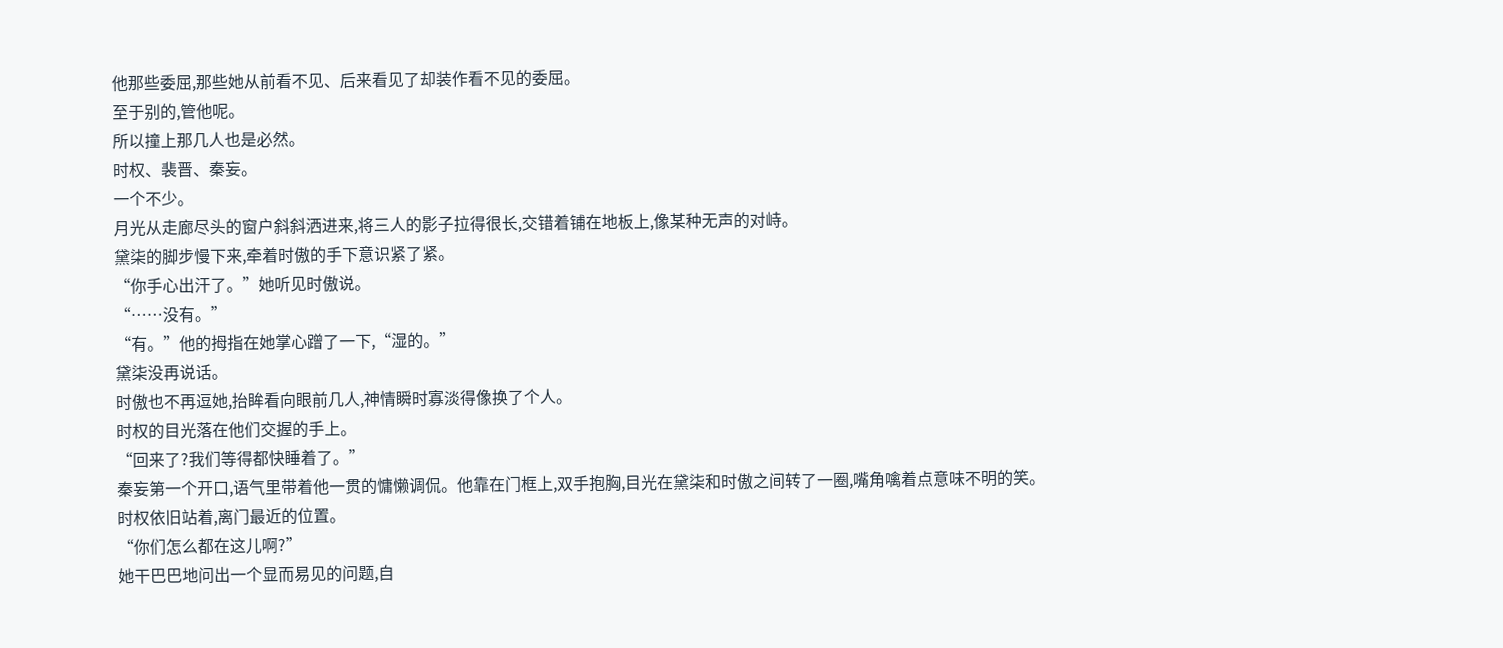他那些委屈,那些她从前看不见、后来看见了却装作看不见的委屈。
至于别的,管他呢。
所以撞上那几人也是必然。
时权、裴晋、秦妄。
一个不少。
月光从走廊尽头的窗户斜斜洒进来,将三人的影子拉得很长,交错着铺在地板上,像某种无声的对峙。
黛柒的脚步慢下来,牵着时傲的手下意识紧了紧。
“你手心出汗了。”她听见时傲说。
“……没有。”
“有。”他的拇指在她掌心蹭了一下,“湿的。”
黛柒没再说话。
时傲也不再逗她,抬眸看向眼前几人,神情瞬时寡淡得像换了个人。
时权的目光落在他们交握的手上。
“回来了?我们等得都快睡着了。”
秦妄第一个开口,语气里带着他一贯的慵懒调侃。他靠在门框上,双手抱胸,目光在黛柒和时傲之间转了一圈,嘴角噙着点意味不明的笑。
时权依旧站着,离门最近的位置。
“你们怎么都在这儿啊?”
她干巴巴地问出一个显而易见的问题,自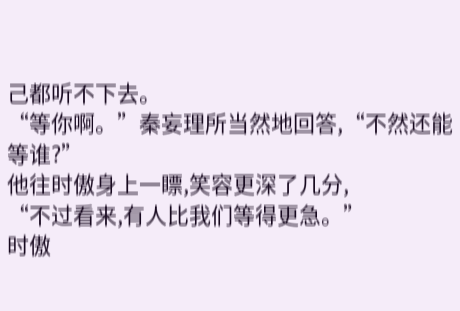己都听不下去。
“等你啊。”秦妄理所当然地回答,“不然还能等谁?”
他往时傲身上一瞟,笑容更深了几分,
“不过看来,有人比我们等得更急。”
时傲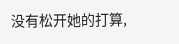没有松开她的打算,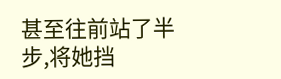甚至往前站了半步,将她挡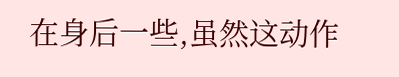在身后一些,虽然这动作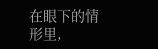在眼下的情形里,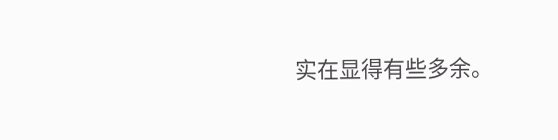实在显得有些多余。